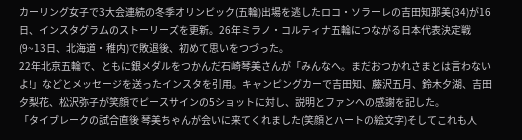カーリング女子で3大会連続の冬季オリンピック(五輪)出場を逃したロコ・ソラーレの吉田知那美(34)が16日、インスタグラムのストーリーズを更新。26年ミラノ・コルティナ五輪につながる日本代表決定戦(9~13日、北海道・稚内)で敗退後、初めて思いをつづった。
22年北京五輪で、ともに銀メダルをつかんだ石崎琴美さんが「みんなへ。まだおつかれさまとは言わないよ!」などとメッセージを送ったインスタを引用。キャンピングカーで吉田知、藤沢五月、鈴木夕湖、吉田夕梨花、松沢弥子が笑顔でピースサインの5ショットに対し、説明とファンへの感謝を記した。
「タイブレークの試合直後 琴美ちゃんが会いに来てくれました(笑顔とハートの絵文字)そしてこれも人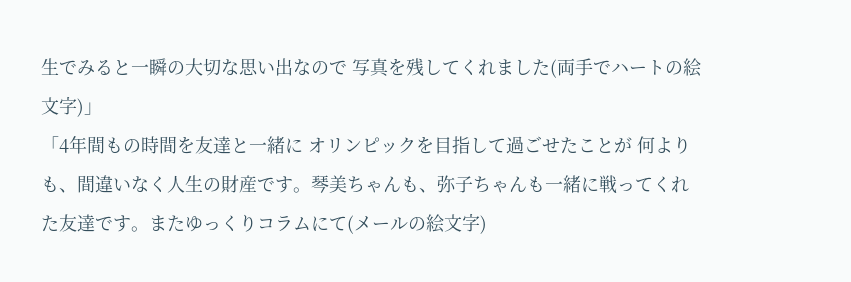生でみると一瞬の大切な思い出なので 写真を残してくれました(両手でハートの絵文字)」
「4年間もの時間を友達と一緒に オリンピックを目指して過ごせたことが 何よりも、間違いなく人生の財産です。琴美ちゃんも、弥子ちゃんも一緒に戦ってくれた友達です。またゆっくりコラムにて(メールの絵文字)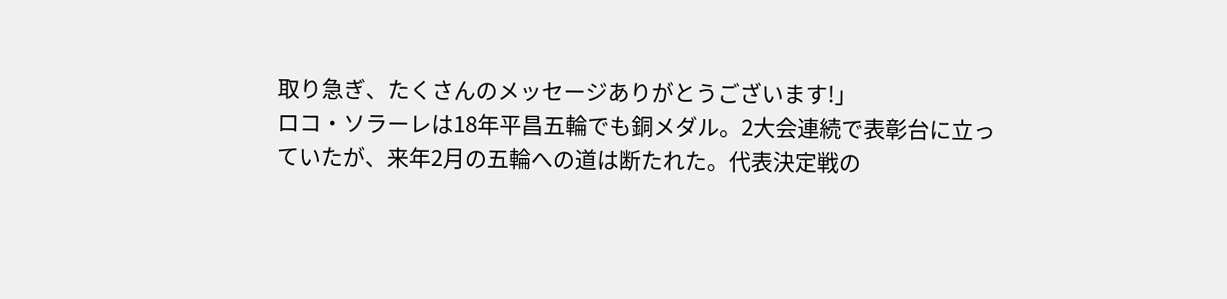取り急ぎ、たくさんのメッセージありがとうございます!」
ロコ・ソラーレは18年平昌五輪でも銅メダル。2大会連続で表彰台に立っていたが、来年2月の五輪への道は断たれた。代表決定戦の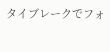タイブレークでフォ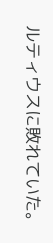ルティウスに敗れていた。